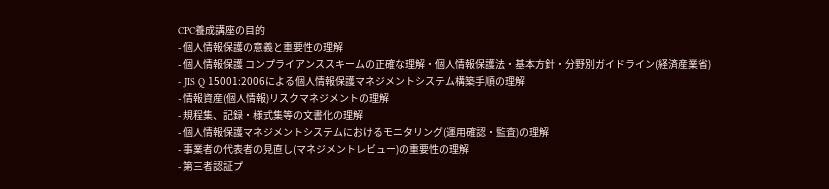CPC養成講座の目的
- 個人情報保護の意義と重要性の理解
- 個人情報保護 コンプライアンススキームの正確な理解・個人情報保護法・基本方針・分野別ガイドライン(経済産業省)
- JIS Q 15001:2006による個人情報保護マネジメントシステム構築手順の理解
- 情報資産(個人情報)リスクマネジメントの理解
- 規程集、記録・様式集等の文書化の理解
- 個人情報保護マネジメントシステムにおけるモニタリング(運用確認・監査)の理解
- 事業者の代表者の見直し(マネジメントレビュー)の重要性の理解
- 第三者認証プ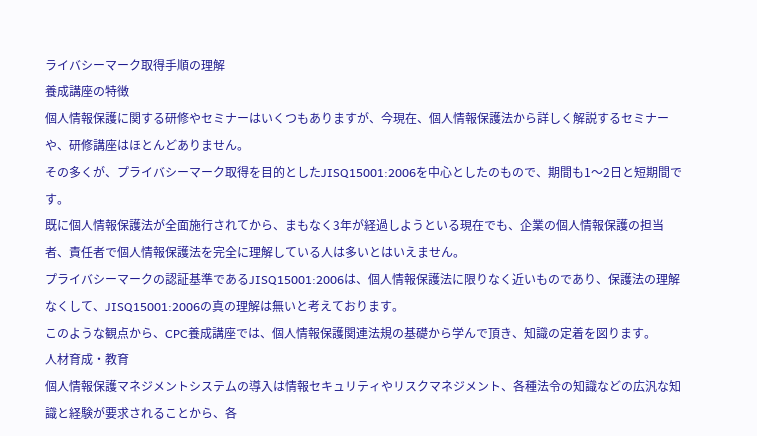ライバシーマーク取得手順の理解
養成講座の特徴
個人情報保護に関する研修やセミナーはいくつもありますが、今現在、個人情報保護法から詳しく解説するセミナーや、研修講座はほとんどありません。
その多くが、プライバシーマーク取得を目的としたJISQ15001:2006を中心としたのもので、期間も1〜2日と短期間です。
既に個人情報保護法が全面施行されてから、まもなく3年が経過しようといる現在でも、企業の個人情報保護の担当者、責任者で個人情報保護法を完全に理解している人は多いとはいえません。
プライバシーマークの認証基準であるJISQ15001:2006は、個人情報保護法に限りなく近いものであり、保護法の理解なくして、JISQ15001:2006の真の理解は無いと考えております。
このような観点から、CPC養成講座では、個人情報保護関連法規の基礎から学んで頂き、知識の定着を図ります。
人材育成・教育
個人情報保護マネジメントシステムの導入は情報セキュリティやリスクマネジメント、各種法令の知識などの広汎な知識と経験が要求されることから、各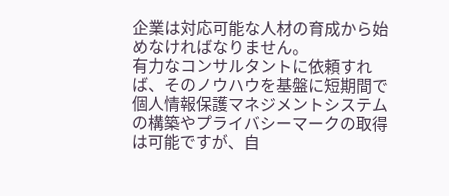企業は対応可能な人材の育成から始めなければなりません。
有力なコンサルタントに依頼すれば、そのノウハウを基盤に短期間で個人情報保護マネジメントシステムの構築やプライバシーマークの取得は可能ですが、自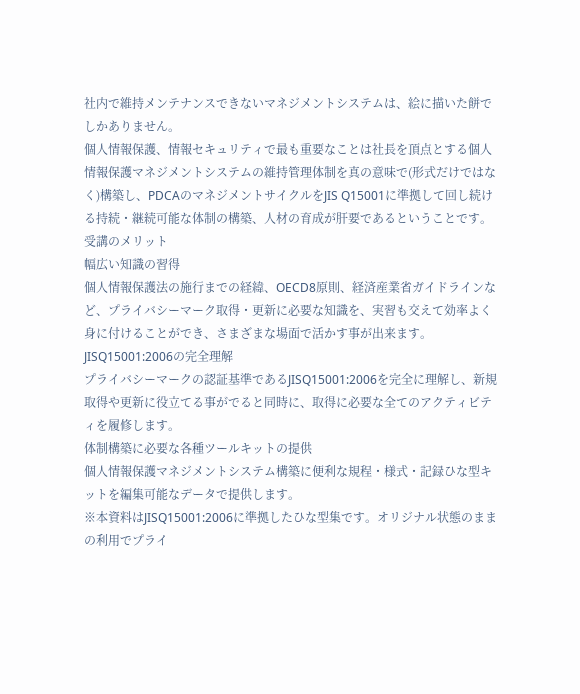社内で維持メンテナンスできないマネジメントシステムは、絵に描いた餅でしかありません。
個人情報保護、情報セキュリティで最も重要なことは社長を頂点とする個人情報保護マネジメントシステムの維持管理体制を真の意味で(形式だけではなく)構築し、PDCAのマネジメントサイクルをJIS Q15001に準拠して回し続ける持続・継続可能な体制の構築、人材の育成が肝要であるということです。
受講のメリット
幅広い知識の習得
個人情報保護法の施行までの経緯、OECD8原則、経済産業省ガイドラインなど、プライバシーマーク取得・更新に必要な知識を、実習も交えて効率よく身に付けることができ、さまざまな場面で活かす事が出来ます。
JISQ15001:2006の完全理解
プライバシーマークの認証基準であるJISQ15001:2006を完全に理解し、新規取得や更新に役立てる事がでると同時に、取得に必要な全てのアクティビティを履修します。
体制構築に必要な各種ツールキットの提供
個人情報保護マネジメントシステム構築に便利な規程・様式・記録ひな型キットを編集可能なデータで提供します。
※本資料はJISQ15001:2006に準拠したひな型集です。オリジナル状態のままの利用でプライ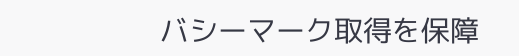バシーマーク取得を保障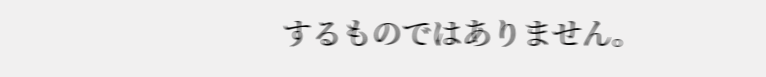するものではありません。